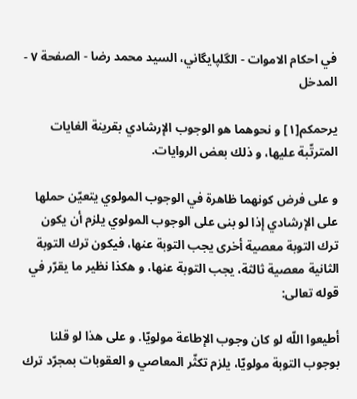في احكام الاموات - الگلپايگاني، السيد محمد رضا - الصفحة ٧ - المدخل

يرحمكم‌[١] و نحوهما هو الوجوب الإرشادي بقرينة الغايات المترتّبة عليها، و ذلك بعض الروايات.

و على فرض كونهما ظاهرة في الوجوب المولوي يتعيّن حملها على الإرشادي إذا لو بنى على الوجوب المولوي يلزم أن يكون ترك التوبة معصية أخرى يجب التوبة عنها، فيكون ترك التوبة الثانية معصية ثالثة، يجب التوبة عنها، و هكذا نظير ما يقرّر في قوله تعالى:

أطيعوا اللّه‌ لو كان وجوب الإطاعة مولويّا. و على هذا لو قلنا بوجوب التوبة مولويّا، يلزم تكثّر المعاصي و العقوبات بمجرّد ترك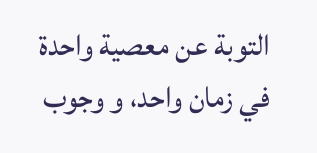التوبة عن معصية واحدة في زمان واحد، و وجوب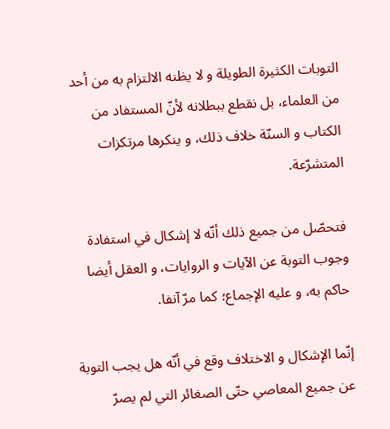التوبات الكثيرة الطويلة و لا يظنه الالتزام به من أحد من العلماء، بل نقطع ببطلانه لأنّ المستفاد من الكتاب و السنّة خلاف ذلك، و ينكرها مرتكزات المتشرّعة.

فتحصّل من جميع ذلك أنّه لا إشكال في استفادة وجوب التوبة عن الآيات و الروايات، و العقل أيضا حاكم به، و عليه الإجماع؛ كما مرّ آنفا.

إنّما الإشكال و الاختلاف وقع في أنّه هل يجب التوبة عن جميع المعاصي حتّى الصغائر التي لم يصرّ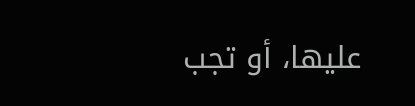عليها، أو تجب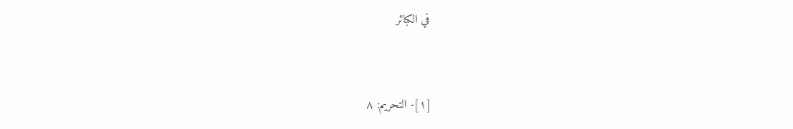في الكبائر


[١]- التحريم: ٨